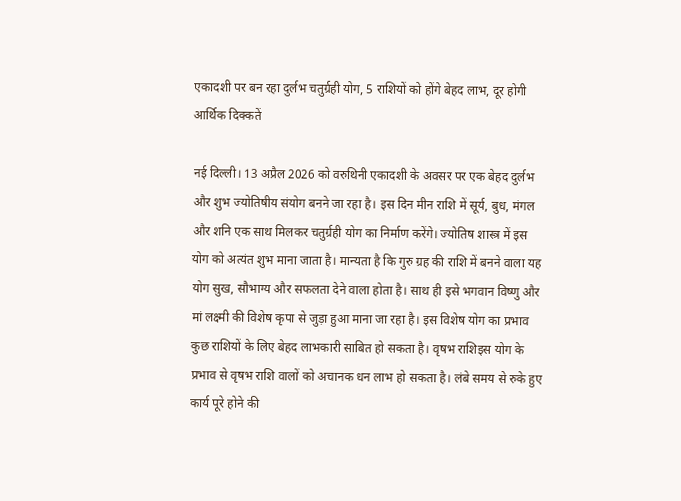एकादशी पर बन रहा दुर्लभ चतुर्ग्रही योग, 5 राशियों को होंगे बेहद लाभ, दूर होगी आर्थिक दिक्कतें

नई दिल्ली। 13 अप्रैल 2026 को वरुथिनी एकादशी के अवसर पर एक बेहद दुर्लभ और शुभ ज्योतिषीय संयोग बनने जा रहा है। इस दिन मीन राशि में सूर्य, बुध, मंगल और शनि एक साथ मिलकर चतुर्ग्रही योग का निर्माण करेंगे। ज्योतिष शास्त्र में इस योग को अत्यंत शुभ माना जाता है। मान्यता है कि गुरु ग्रह की राशि में बनने वाला यह योग सुख, सौभाग्य और सफलता देने वाला होता है। साथ ही इसे भगवान विष्णु और मां लक्ष्मी की विशेष कृपा से जुड़ा हुआ माना जा रहा है। इस विशेष योग का प्रभाव कुछ राशियों के लिए बेहद लाभकारी साबित हो सकता है। वृषभ राशिइस योग के प्रभाव से वृषभ राशि वालों को अचानक धन लाभ हो सकता है। लंबे समय से रुके हुए कार्य पूरे होने की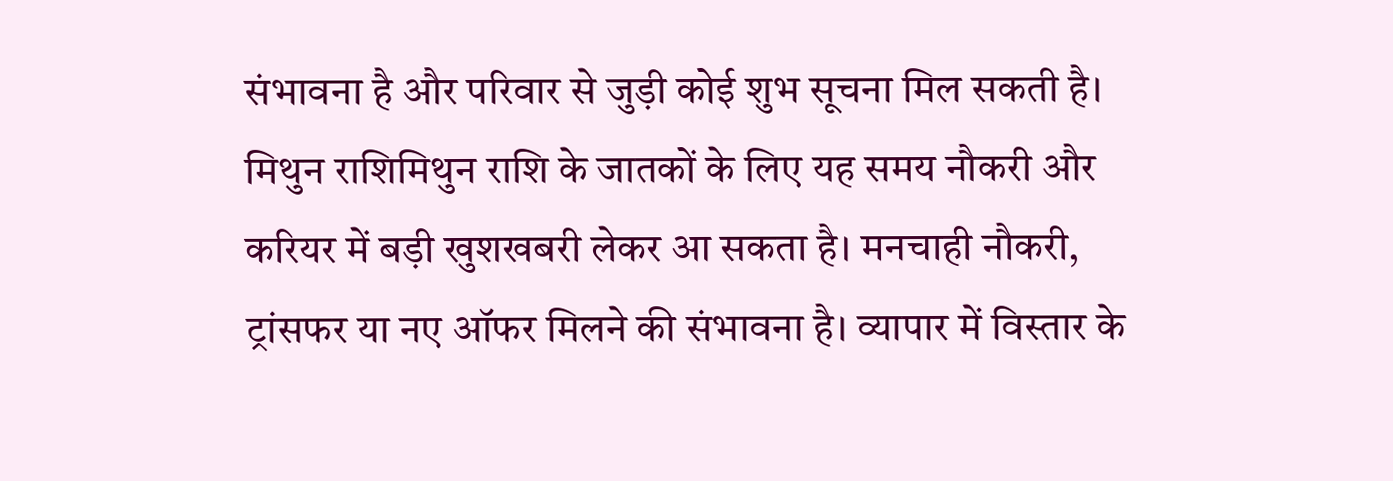संभावना है और परिवार से जुड़ी कोई शुभ सूचना मिल सकती है। मिथुन राशिमिथुन राशि के जातकों के लिए यह समय नौकरी और करियर में बड़ी खुशखबरी लेकर आ सकता है। मनचाही नौकरी, ट्रांसफर या नए ऑफर मिलने की संभावना है। व्यापार में विस्तार के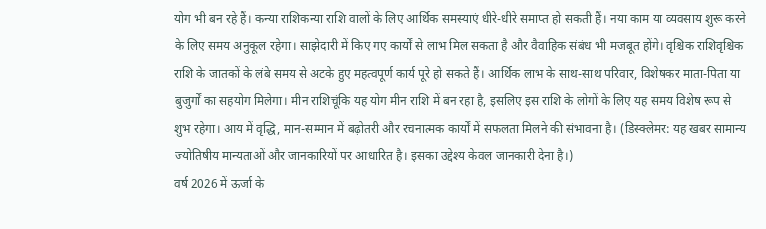योग भी बन रहे हैं। कन्या राशिकन्या राशि वालों के लिए आर्थिक समस्याएं धीरे-धीरे समाप्त हो सकती हैं। नया काम या व्यवसाय शुरू करने के लिए समय अनुकूल रहेगा। साझेदारी में किए गए कार्यों से लाभ मिल सकता है और वैवाहिक संबंध भी मजबूत होंगे। वृश्चिक राशिवृश्चिक राशि के जातकों के लंबे समय से अटके हुए महत्वपूर्ण कार्य पूरे हो सकते हैं। आर्थिक लाभ के साथ-साथ परिवार, विशेषकर माता-पिता या बुजुर्गों का सहयोग मिलेगा। मीन राशिचूंकि यह योग मीन राशि में बन रहा है, इसलिए इस राशि के लोगों के लिए यह समय विशेष रूप से शुभ रहेगा। आय में वृद्धि, मान-सम्मान में बढ़ोतरी और रचनात्मक कार्यों में सफलता मिलने की संभावना है। (डिस्क्लेमर: यह खबर सामान्य ज्योतिषीय मान्यताओं और जानकारियों पर आधारित है। इसका उद्देश्य केवल जानकारी देना है।)
वर्ष 2026 में ऊर्जा के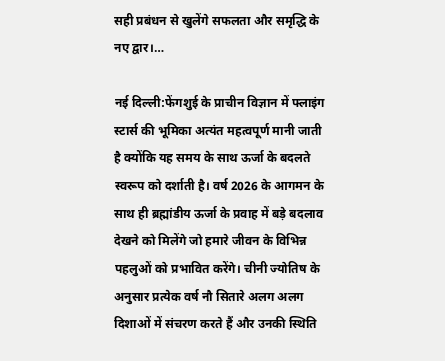सही प्रबंधन से खुलेंगे सफलता और समृद्धि के नए द्वार।…

नई दिल्ली:फेंगशुई के प्राचीन विज्ञान में फ्लाइंग स्टार्स की भूमिका अत्यंत महत्वपूर्ण मानी जाती है क्योंकि यह समय के साथ ऊर्जा के बदलते स्वरूप को दर्शाती है। वर्ष 2026 के आगमन के साथ ही ब्रह्मांडीय ऊर्जा के प्रवाह में बड़े बदलाव देखने को मिलेंगे जो हमारे जीवन के विभिन्न पहलुओं को प्रभावित करेंगे। चीनी ज्योतिष के अनुसार प्रत्येक वर्ष नौ सितारे अलग अलग दिशाओं में संचरण करते हैं और उनकी स्थिति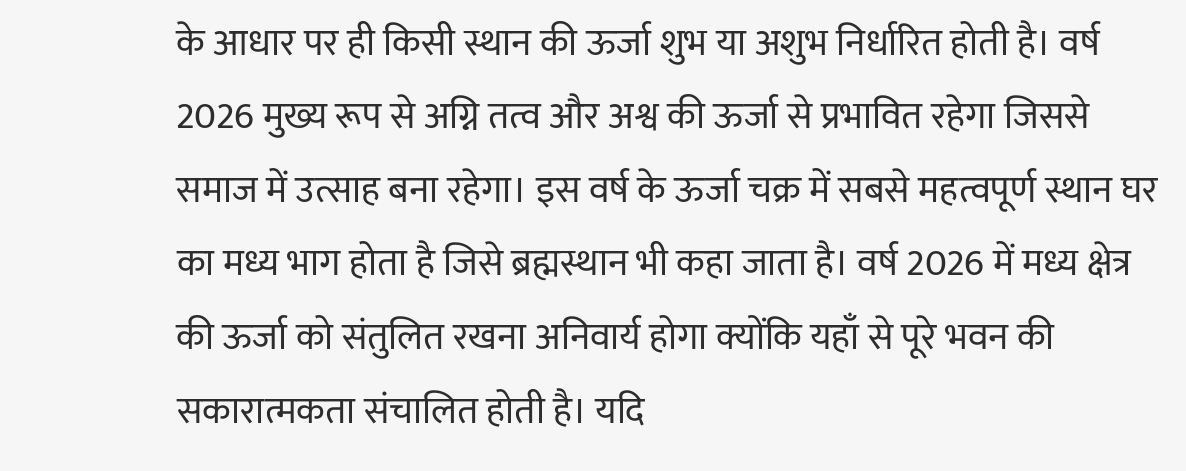के आधार पर ही किसी स्थान की ऊर्जा शुभ या अशुभ निर्धारित होती है। वर्ष 2026 मुख्य रूप से अग्नि तत्व और अश्व की ऊर्जा से प्रभावित रहेगा जिससे समाज में उत्साह बना रहेगा। इस वर्ष के ऊर्जा चक्र में सबसे महत्वपूर्ण स्थान घर का मध्य भाग होता है जिसे ब्रह्मस्थान भी कहा जाता है। वर्ष 2026 में मध्य क्षेत्र की ऊर्जा को संतुलित रखना अनिवार्य होगा क्योंकि यहाँ से पूरे भवन की सकारात्मकता संचालित होती है। यदि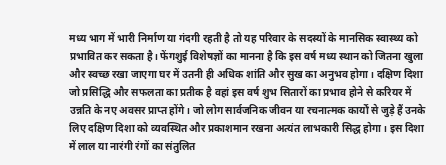मध्य भाग में भारी निर्माण या गंदगी रहती है तो यह परिवार के सदस्यों के मानसिक स्वास्थ्य को प्रभावित कर सकता है। फेंगशुई विशेषज्ञों का मानना है कि इस वर्ष मध्य स्थान को जितना खुला और स्वच्छ रखा जाएगा घर में उतनी ही अधिक शांति और सुख का अनुभव होगा। दक्षिण दिशा जो प्रसिद्धि और सफलता का प्रतीक है वहां इस वर्ष शुभ सितारों का प्रभाव होने से करियर में उन्नति के नए अवसर प्राप्त होंगे। जो लोग सार्वजनिक जीवन या रचनात्मक कार्यों से जुड़े हैं उनके लिए दक्षिण दिशा को व्यवस्थित और प्रकाशमान रखना अत्यंत लाभकारी सिद्ध होगा। इस दिशा में लाल या नारंगी रंगों का संतुलित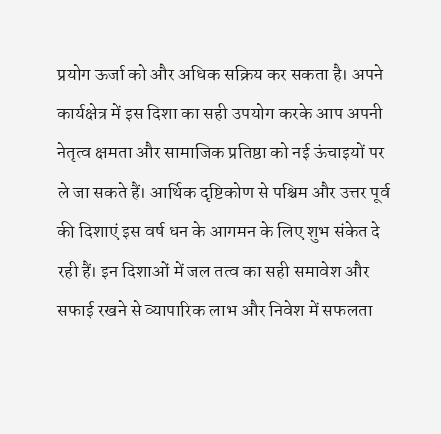प्रयोग ऊर्जा को और अधिक सक्रिय कर सकता है। अपने कार्यक्षेत्र में इस दिशा का सही उपयोग करके आप अपनी नेतृत्व क्षमता और सामाजिक प्रतिष्ठा को नई ऊंचाइयों पर ले जा सकते हैं। आर्थिक दृष्टिकोण से पश्चिम और उत्तर पूर्व की दिशाएं इस वर्ष धन के आगमन के लिए शुभ संकेत दे रही हैं। इन दिशाओं में जल तत्व का सही समावेश और सफाई रखने से व्यापारिक लाभ और निवेश में सफलता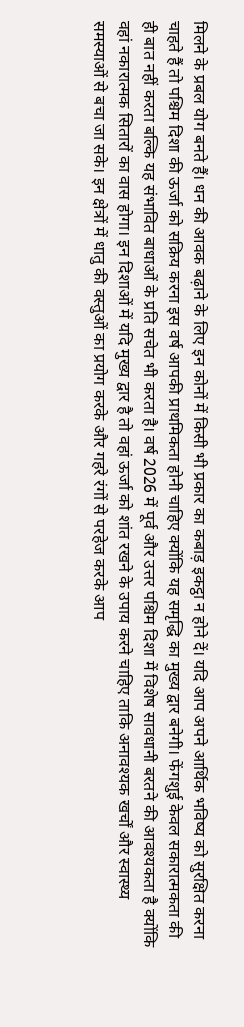मिलने के प्रबल योग बनते हैं। धन की आवक बढ़ाने के लिए इन कोनों में किसी भी प्रकार का कबाड़ इकट्ठा न होने दें। यदि आप अपने आर्थिक भविष्य को सुरक्षित करना चाहते हैं तो पश्चिम दिशा की ऊर्जा को सक्रिय करना इस वर्ष आपकी प्राथमिकता होनी चाहिए क्योंकि यह समृद्धि का मुख्य द्वार बनेगी। फेंगशुई केवल सकारात्मकता की ही बात नहीं करता बल्कि यह संभावित बाधाओं के प्रति सचेत भी करता है। वर्ष 2026 में पूर्व और उत्तर पश्चिम दिशा में विशेष सावधानी बरतने की आवश्यकता है क्योंकि वहां नकारात्मक सितारों का वास होगा। इन दिशाओं में यदि मुख्य द्वार है तो वहां ऊर्जा को शांत रखने के उपाय करने चाहिए ताकि अनावश्यक खर्चों और स्वास्थ्य समस्याओं से बचा जा सके। इन क्षेत्रों में धातु की वस्तुओं का प्रयोग करके और गहरे रंगों से परहेज करके आप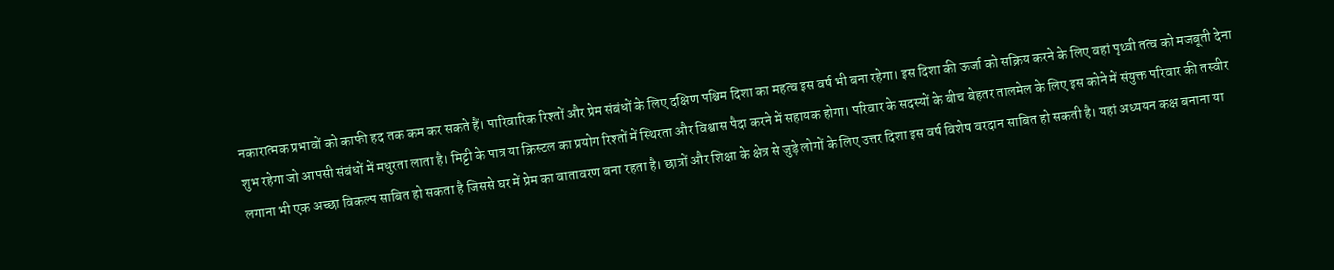नकारात्मक प्रभावों को काफी हद तक कम कर सकते हैं। पारिवारिक रिश्तों और प्रेम संबंधों के लिए दक्षिण पश्चिम दिशा का महत्व इस वर्ष भी बना रहेगा। इस दिशा की ऊर्जा को सक्रिय करने के लिए वहां पृथ्वी तत्व को मजबूती देना शुभ रहेगा जो आपसी संबंधों में मधुरता लाता है। मिट्टी के पात्र या क्रिस्टल का प्रयोग रिश्तों में स्थिरता और विश्वास पैदा करने में सहायक होगा। परिवार के सदस्यों के बीच बेहतर तालमेल के लिए इस कोने में संयुक्त परिवार की तस्वीर लगाना भी एक अच्छा विकल्प साबित हो सकता है जिससे घर में प्रेम का वातावरण बना रहता है। छात्रों और शिक्षा के क्षेत्र से जुड़े लोगों के लिए उत्तर दिशा इस वर्ष विशेष वरदान साबित हो सकती है। यहां अध्ययन कक्ष बनाना या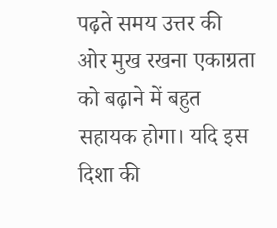पढ़ते समय उत्तर की ओर मुख रखना एकाग्रता को बढ़ाने में बहुत सहायक होगा। यदि इस दिशा की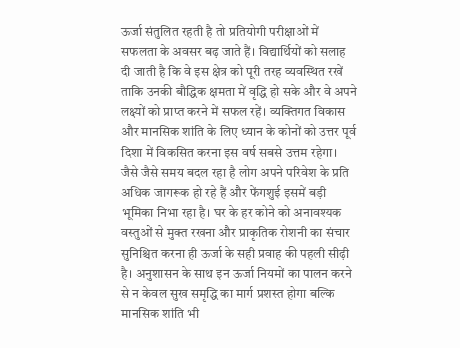ऊर्जा संतुलित रहती है तो प्रतियोगी परीक्षाओं में सफलता के अवसर बढ़ जाते हैं। विद्यार्थियों को सलाह दी जाती है कि वे इस क्षेत्र को पूरी तरह व्यवस्थित रखें ताकि उनकी बौद्धिक क्षमता में वृद्धि हो सके और वे अपने लक्ष्यों को प्राप्त करने में सफल रहें। व्यक्तिगत विकास और मानसिक शांति के लिए ध्यान के कोनों को उत्तर पूर्व दिशा में विकसित करना इस वर्ष सबसे उत्तम रहेगा। जैसे जैसे समय बदल रहा है लोग अपने परिवेश के प्रति अधिक जागरूक हो रहे हैं और फेंगशुई इसमें बड़ी भूमिका निभा रहा है। घर के हर कोने को अनावश्यक वस्तुओं से मुक्त रखना और प्राकृतिक रोशनी का संचार सुनिश्चित करना ही ऊर्जा के सही प्रवाह की पहली सीढ़ी है। अनुशासन के साथ इन ऊर्जा नियमों का पालन करने से न केवल सुख समृद्धि का मार्ग प्रशस्त होगा बल्कि मानसिक शांति भी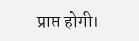प्राप्त होगी।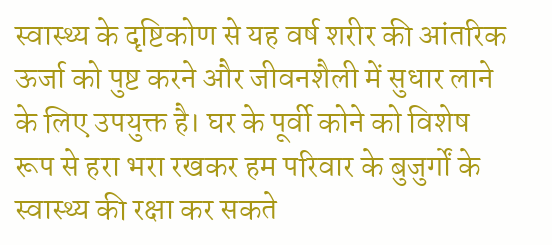स्वास्थ्य के दृष्टिकोण से यह वर्ष शरीर की आंतरिक ऊर्जा को पुष्ट करने और जीवनशैली में सुधार लाने के लिए उपयुक्त है। घर के पूर्वी कोने को विशेष रूप से हरा भरा रखकर हम परिवार के बुजुर्गों के स्वास्थ्य की रक्षा कर सकते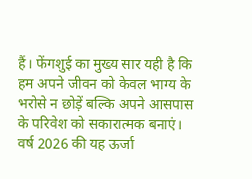हैं। फेंगशुई का मुख्य सार यही है कि हम अपने जीवन को केवल भाग्य के भरोसे न छोड़ें बल्कि अपने आसपास के परिवेश को सकारात्मक बनाएं। वर्ष 2026 की यह ऊर्जा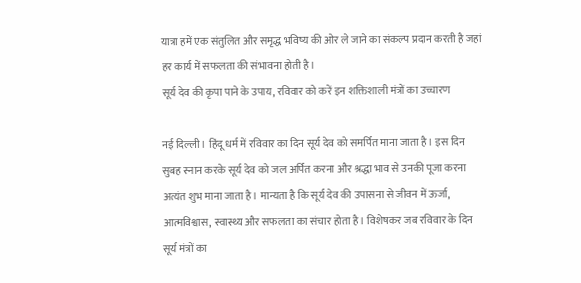यात्रा हमें एक संतुलित और समृद्ध भविष्य की ओर ले जाने का संकल्प प्रदान करती है जहां हर कार्य में सफलता की संभावना होती है।
सूर्य देव की कृपा पाने के उपाय, रविवार को करें इन शक्तिशाली मंत्रों का उच्चारण

नई दिल्ली। हिंदू धर्म में रविवार का दिन सूर्य देव को समर्पित माना जाता है। इस दिन सुबह स्नान करके सूर्य देव को जल अर्पित करना और श्रद्धा भाव से उनकी पूजा करना अत्यंत शुभ माना जाता है। मान्यता है कि सूर्य देव की उपासना से जीवन में ऊर्जा, आत्मविश्वास, स्वास्थ्य और सफलता का संचार होता है। विशेषकर जब रविवार के दिन सूर्य मंत्रों का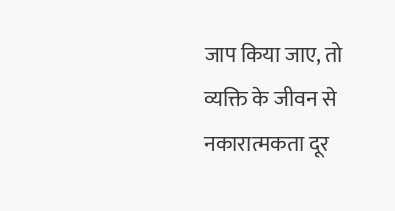जाप किया जाए, तो व्यक्ति के जीवन से नकारात्मकता दूर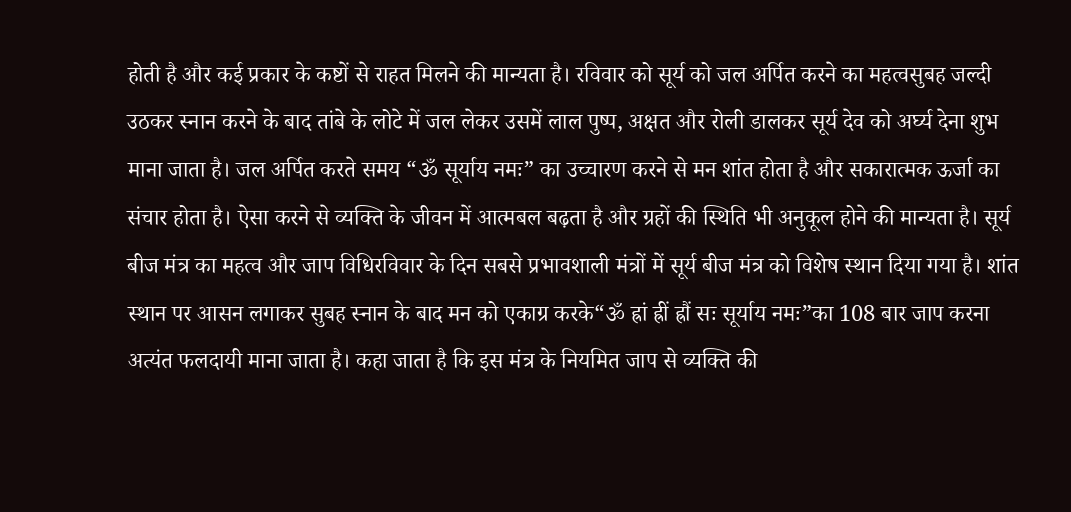होती है और कई प्रकार के कष्टों से राहत मिलने की मान्यता है। रविवार को सूर्य को जल अर्पित करने का महत्वसुबह जल्दी उठकर स्नान करने के बाद तांबे के लोटे में जल लेकर उसमें लाल पुष्प, अक्षत और रोली डालकर सूर्य देव को अर्घ्य देना शुभ माना जाता है। जल अर्पित करते समय “ॐ सूर्याय नमः” का उच्चारण करने से मन शांत होता है और सकारात्मक ऊर्जा का संचार होता है। ऐसा करने से व्यक्ति के जीवन में आत्मबल बढ़ता है और ग्रहों की स्थिति भी अनुकूल होने की मान्यता है। सूर्य बीज मंत्र का महत्व और जाप विधिरविवार के दिन सबसे प्रभावशाली मंत्रों में सूर्य बीज मंत्र को विशेष स्थान दिया गया है। शांत स्थान पर आसन लगाकर सुबह स्नान के बाद मन को एकाग्र करके“ॐ ह्रां ह्रीं ह्रौं सः सूर्याय नमः”का 108 बार जाप करना अत्यंत फलदायी माना जाता है। कहा जाता है कि इस मंत्र के नियमित जाप से व्यक्ति की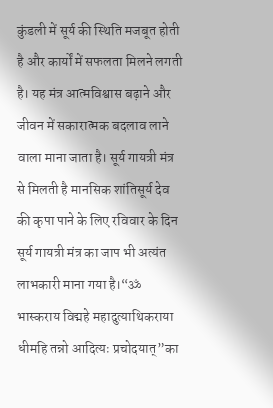कुंडली में सूर्य की स्थिति मजबूत होती है और कार्यों में सफलता मिलने लगती है। यह मंत्र आत्मविश्वास बढ़ाने और जीवन में सकारात्मक बदलाव लाने वाला माना जाता है। सूर्य गायत्री मंत्र से मिलती है मानसिक शांतिसूर्य देव की कृपा पाने के लिए रविवार के दिन सूर्य गायत्री मंत्र का जाप भी अत्यंत लाभकारी माना गया है।“ॐ भास्कराय विद्महे महादुत्याथिकराया धीमहि तन्नो आदित्यः प्रचोदयात्”का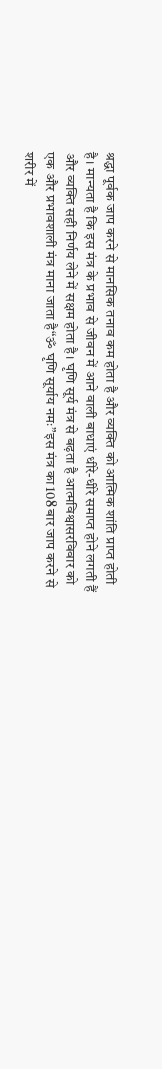श्रद्धा पूर्वक जाप करने से मानसिक तनाव कम होता है और व्यक्ति को आत्मिक शांति प्राप्त होती है। मान्यता है कि इस मंत्र के प्रभाव से जीवन में आने वाली बाधाएं धीरे-धीरे समाप्त होने लगती हैं और व्यक्ति सही निर्णय लेने में सक्षम होता है। घृणि सूर्य मंत्र से बढ़ता है आत्मविश्वासरविवार को एक और प्रभावशाली मंत्र माना जाता है“ॐ घृणि सूर्याय नमः”इस मंत्र का 108 बार जाप करने से शरीर में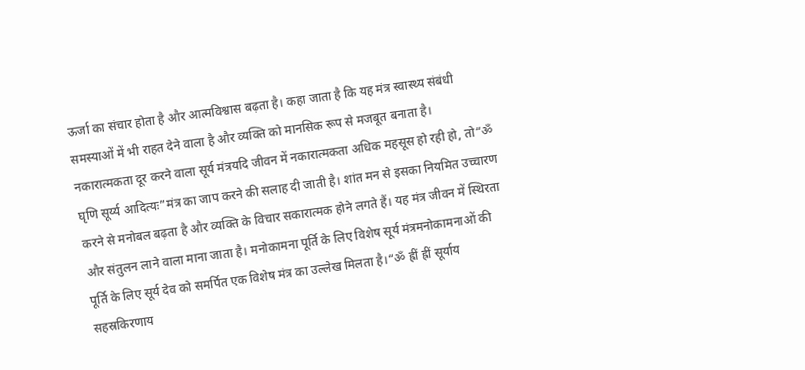ऊर्जा का संचार होता है और आत्मविश्वास बढ़ता है। कहा जाता है कि यह मंत्र स्वास्थ्य संबंधी समस्याओं में भी राहत देने वाला है और व्यक्ति को मानसिक रूप से मजबूत बनाता है। नकारात्मकता दूर करने वाला सूर्य मंत्रयदि जीवन में नकारात्मकता अधिक महसूस हो रही हो, तो“ॐ घृणि सूर्य्य आदित्यः”मंत्र का जाप करने की सलाह दी जाती है। शांत मन से इसका नियमित उच्चारण करने से मनोबल बढ़ता है और व्यक्ति के विचार सकारात्मक होने लगते हैं। यह मंत्र जीवन में स्थिरता और संतुलन लाने वाला माना जाता है। मनोकामना पूर्ति के लिए विशेष सूर्य मंत्रमनोकामनाओं की पूर्ति के लिए सूर्य देव को समर्पित एक विशेष मंत्र का उल्लेख मिलता है।“ॐ ह्रीं ह्रीं सूर्याय सहस्रकिरणाय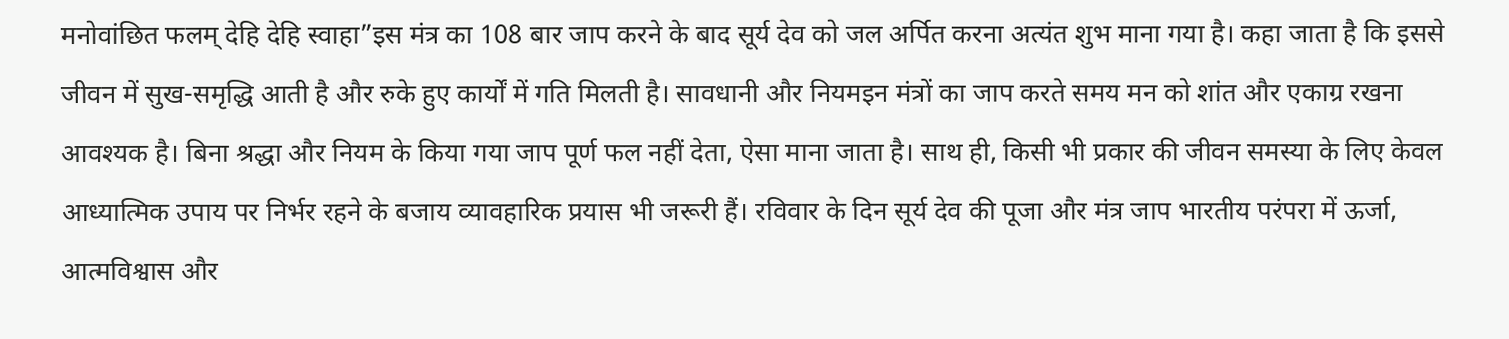मनोवांछित फलम् देहि देहि स्वाहा”इस मंत्र का 108 बार जाप करने के बाद सूर्य देव को जल अर्पित करना अत्यंत शुभ माना गया है। कहा जाता है कि इससे जीवन में सुख-समृद्धि आती है और रुके हुए कार्यों में गति मिलती है। सावधानी और नियमइन मंत्रों का जाप करते समय मन को शांत और एकाग्र रखना आवश्यक है। बिना श्रद्धा और नियम के किया गया जाप पूर्ण फल नहीं देता, ऐसा माना जाता है। साथ ही, किसी भी प्रकार की जीवन समस्या के लिए केवल आध्यात्मिक उपाय पर निर्भर रहने के बजाय व्यावहारिक प्रयास भी जरूरी हैं। रविवार के दिन सूर्य देव की पूजा और मंत्र जाप भारतीय परंपरा में ऊर्जा, आत्मविश्वास और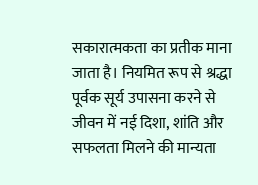सकारात्मकता का प्रतीक माना जाता है। नियमित रूप से श्रद्धा पूर्वक सूर्य उपासना करने से जीवन में नई दिशा, शांति और सफलता मिलने की मान्यता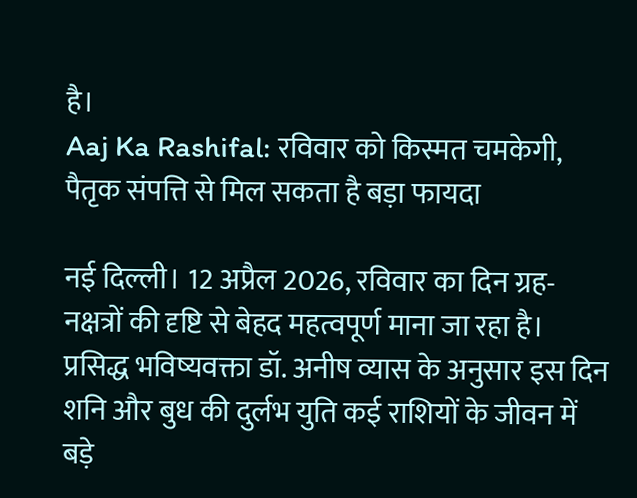है।
Aaj Ka Rashifal: रविवार को किस्मत चमकेगी, पैतृक संपत्ति से मिल सकता है बड़ा फायदा

नई दिल्ली। 12 अप्रैल 2026, रविवार का दिन ग्रह-नक्षत्रों की दृष्टि से बेहद महत्वपूर्ण माना जा रहा है। प्रसिद्ध भविष्यवक्ता डॉ. अनीष व्यास के अनुसार इस दिन शनि और बुध की दुर्लभ युति कई राशियों के जीवन में बड़े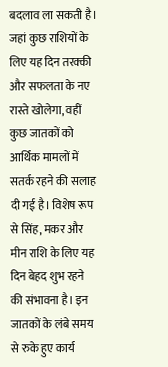बदलाव ला सकती है। जहां कुछ राशियों के लिए यह दिन तरक्की और सफलता के नए रास्ते खोलेगा, वहीं कुछ जातकों को आर्थिक मामलों में सतर्क रहने की सलाह दी गई है। विशेष रूप से सिंह, मकर और मीन राशि के लिए यह दिन बेहद शुभ रहने की संभावना है। इन जातकों के लंबे समय से रुके हुए कार्य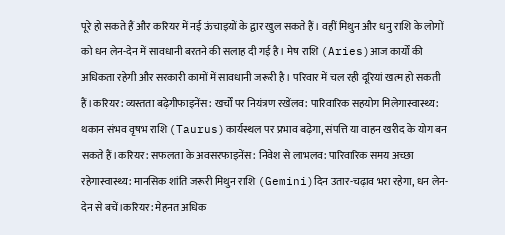पूरे हो सकते हैं और करियर में नई ऊंचाइयों के द्वार खुल सकते हैं। वहीं मिथुन और धनु राशि के लोगों को धन लेन-देन में सावधानी बरतने की सलाह दी गई है। मेष राशि (Aries)आज कार्यों की अधिकता रहेगी और सरकारी कामों में सावधानी जरूरी है। परिवार में चल रही दूरियां खत्म हो सकती हैं।करियर: व्यस्तता बढ़ेगीफाइनेंस: खर्चों पर नियंत्रण रखेंलव: पारिवारिक सहयोग मिलेगास्वास्थ्य: थकान संभव वृषभ राशि (Taurus)कार्यस्थल पर प्रभाव बढ़ेगा, संपत्ति या वाहन खरीद के योग बन सकते हैं।करियर: सफलता के अवसरफाइनेंस: निवेश से लाभलव: पारिवारिक समय अच्छा रहेगास्वास्थ्य: मानसिक शांति जरूरी मिथुन राशि (Gemini)दिन उतार-चढ़ाव भरा रहेगा, धन लेन-देन से बचें।करियर: मेहनत अधिक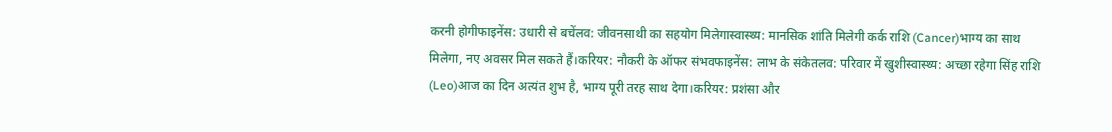करनी होगीफाइनेंस: उधारी से बचेंलव: जीवनसाथी का सहयोग मिलेगास्वास्थ्य: मानसिक शांति मिलेगी कर्क राशि (Cancer)भाग्य का साथ मिलेगा, नए अवसर मिल सकते हैं।करियर: नौकरी के ऑफर संभवफाइनेंस: लाभ के संकेतलव: परिवार में खुशीस्वास्थ्य: अच्छा रहेगा सिंह राशि (Leo)आज का दिन अत्यंत शुभ है, भाग्य पूरी तरह साथ देगा।करियर: प्रशंसा और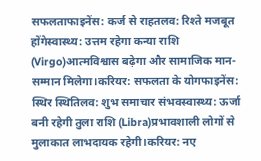सफलताफाइनेंस: कर्ज से राहतलव: रिश्ते मजबूत होंगेस्वास्थ्य: उत्तम रहेगा कन्या राशि (Virgo)आत्मविश्वास बढ़ेगा और सामाजिक मान-सम्मान मिलेगा।करियर: सफलता के योगफाइनेंस: स्थिर स्थितिलव: शुभ समाचार संभवस्वास्थ्य: ऊर्जा बनी रहेगी तुला राशि (Libra)प्रभावशाली लोगों से मुलाकात लाभदायक रहेगी।करियर: नए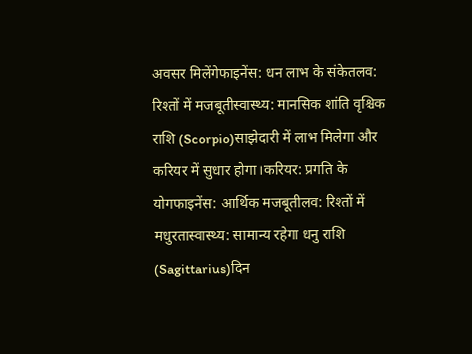अवसर मिलेंगेफाइनेंस: धन लाभ के संकेतलव: रिश्तों में मजबूतीस्वास्थ्य: मानसिक शांति वृश्चिक राशि (Scorpio)साझेदारी में लाभ मिलेगा और करियर में सुधार होगा।करियर: प्रगति के योगफाइनेंस: आर्थिक मजबूतीलव: रिश्तों में मधुरतास्वास्थ्य: सामान्य रहेगा धनु राशि (Sagittarius)दिन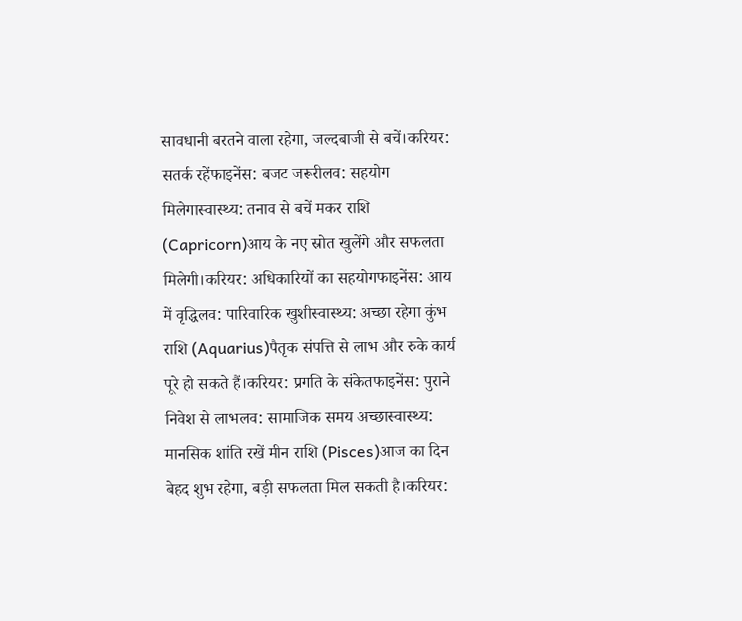सावधानी बरतने वाला रहेगा, जल्दबाजी से बचें।करियर: सतर्क रहेंफाइनेंस: बजट जरूरीलव: सहयोग मिलेगास्वास्थ्य: तनाव से बचें मकर राशि (Capricorn)आय के नए स्रोत खुलेंगे और सफलता मिलेगी।करियर: अधिकारियों का सहयोगफाइनेंस: आय में वृद्धिलव: पारिवारिक खुशीस्वास्थ्य: अच्छा रहेगा कुंभ राशि (Aquarius)पैतृक संपत्ति से लाभ और रुके कार्य पूरे हो सकते हैं।करियर: प्रगति के संकेतफाइनेंस: पुराने निवेश से लाभलव: सामाजिक समय अच्छास्वास्थ्य: मानसिक शांति रखें मीन राशि (Pisces)आज का दिन बेहद शुभ रहेगा, बड़ी सफलता मिल सकती है।करियर: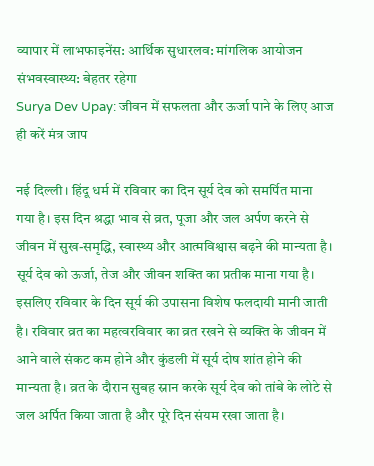व्यापार में लाभफाइनेंस: आर्थिक सुधारलव: मांगलिक आयोजन संभवस्वास्थ्य: बेहतर रहेगा
Surya Dev Upay: जीवन में सफलता और ऊर्जा पाने के लिए आज ही करें मंत्र जाप

नई दिल्ली। हिंदू धर्म में रविवार का दिन सूर्य देव को समर्पित माना गया है। इस दिन श्रद्धा भाव से व्रत, पूजा और जल अर्पण करने से जीवन में सुख-समृद्धि, स्वास्थ्य और आत्मविश्वास बढ़ने की मान्यता है। सूर्य देव को ऊर्जा, तेज और जीवन शक्ति का प्रतीक माना गया है। इसलिए रविवार के दिन सूर्य की उपासना विशेष फलदायी मानी जाती है। रविवार व्रत का महत्वरविवार का व्रत रखने से व्यक्ति के जीवन में आने वाले संकट कम होने और कुंडली में सूर्य दोष शांत होने की मान्यता है। व्रत के दौरान सुबह स्नान करके सूर्य देव को तांबे के लोटे से जल अर्पित किया जाता है और पूरे दिन संयम रखा जाता है।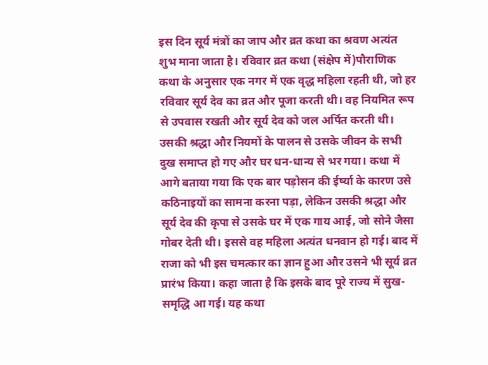इस दिन सूर्य मंत्रों का जाप और व्रत कथा का श्रवण अत्यंत शुभ माना जाता है। रविवार व्रत कथा (संक्षेप में)पौराणिक कथा के अनुसार एक नगर में एक वृद्ध महिला रहती थी, जो हर रविवार सूर्य देव का व्रत और पूजा करती थी। वह नियमित रूप से उपवास रखती और सूर्य देव को जल अर्पित करती थी। उसकी श्रद्धा और नियमों के पालन से उसके जीवन के सभी दुख समाप्त हो गए और घर धन-धान्य से भर गया। कथा में आगे बताया गया कि एक बार पड़ोसन की ईर्ष्या के कारण उसे कठिनाइयों का सामना करना पड़ा, लेकिन उसकी श्रद्धा और सूर्य देव की कृपा से उसके घर में एक गाय आई, जो सोने जैसा गोबर देती थी। इससे वह महिला अत्यंत धनवान हो गई। बाद में राजा को भी इस चमत्कार का ज्ञान हुआ और उसने भी सूर्य व्रत प्रारंभ किया। कहा जाता है कि इसके बाद पूरे राज्य में सुख-समृद्धि आ गई। यह कथा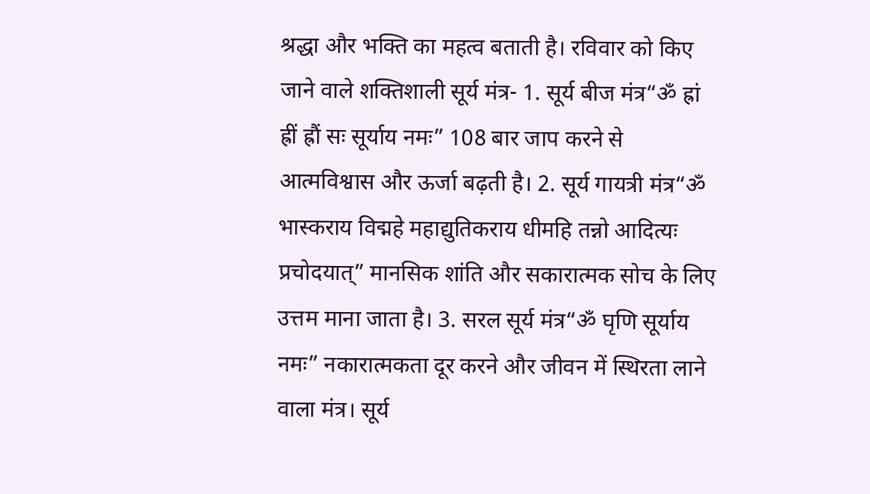श्रद्धा और भक्ति का महत्व बताती है। रविवार को किए जाने वाले शक्तिशाली सूर्य मंत्र- 1. सूर्य बीज मंत्र“ॐ ह्रां ह्रीं ह्रौं सः सूर्याय नमः” 108 बार जाप करने से आत्मविश्वास और ऊर्जा बढ़ती है। 2. सूर्य गायत्री मंत्र“ॐ भास्कराय विद्महे महाद्युतिकराय धीमहि तन्नो आदित्यः प्रचोदयात्” मानसिक शांति और सकारात्मक सोच के लिए उत्तम माना जाता है। 3. सरल सूर्य मंत्र“ॐ घृणि सूर्याय नमः” नकारात्मकता दूर करने और जीवन में स्थिरता लाने वाला मंत्र। सूर्य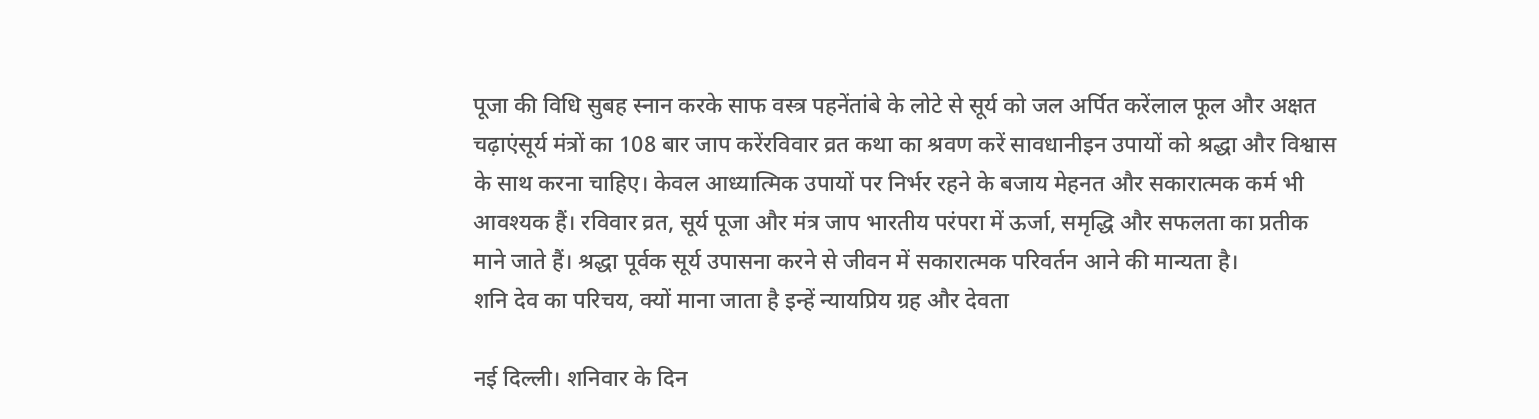पूजा की विधि सुबह स्नान करके साफ वस्त्र पहनेंतांबे के लोटे से सूर्य को जल अर्पित करेंलाल फूल और अक्षत चढ़ाएंसूर्य मंत्रों का 108 बार जाप करेंरविवार व्रत कथा का श्रवण करें सावधानीइन उपायों को श्रद्धा और विश्वास के साथ करना चाहिए। केवल आध्यात्मिक उपायों पर निर्भर रहने के बजाय मेहनत और सकारात्मक कर्म भी आवश्यक हैं। रविवार व्रत, सूर्य पूजा और मंत्र जाप भारतीय परंपरा में ऊर्जा, समृद्धि और सफलता का प्रतीक माने जाते हैं। श्रद्धा पूर्वक सूर्य उपासना करने से जीवन में सकारात्मक परिवर्तन आने की मान्यता है।
शनि देव का परिचय, क्यों माना जाता है इन्हें न्यायप्रिय ग्रह और देवता

नई दिल्ली। शनिवार के दिन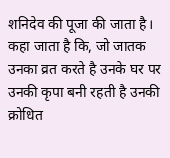शनिदेव की पूजा की जाता है। कहा जाता है कि, जो जातक उनका व्रत करते है उनके घर पर उनकी कृपा बनी रहती है उनकी क्रोधित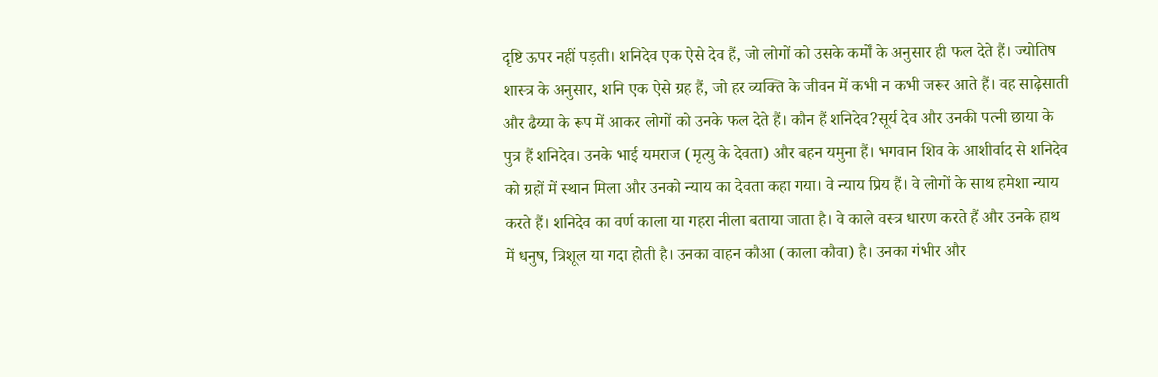दृष्टि ऊपर नहीं पड़ती। शनिदेव एक ऐसे देव हैं, जो लोगों को उसके कर्मों के अनुसार ही फल देते हैं। ज्योतिष शास्त्र के अनुसार, शनि एक ऐसे ग्रह हैं, जो हर व्यक्ति के जीवन में कभी न कभी जरूर आते हैं। वह साढ़ेसाती और ढैय्या के रूप में आकर लोगों को उनके फल देते हैं। कौन हैं शनिदेव?सूर्य देव और उनकी पत्नी छाया के पुत्र हैं शनिदेव। उनके भाई यमराज (मृत्यु के देवता) और बहन यमुना हैं। भगवान शिव के आशीर्वाद से शनिदेव को ग्रहों में स्थान मिला और उनको न्याय का देवता कहा गया। वे न्याय प्रिय हैं। वे लोगों के साथ हमेशा न्याय करते हैं। शनिदेव का वर्ण काला या गहरा नीला बताया जाता है। वे काले वस्त्र धारण करते हैं और उनके हाथ में धनुष, त्रिशूल या गदा होती है। उनका वाहन कौआ (काला कौवा) है। उनका गंभीर और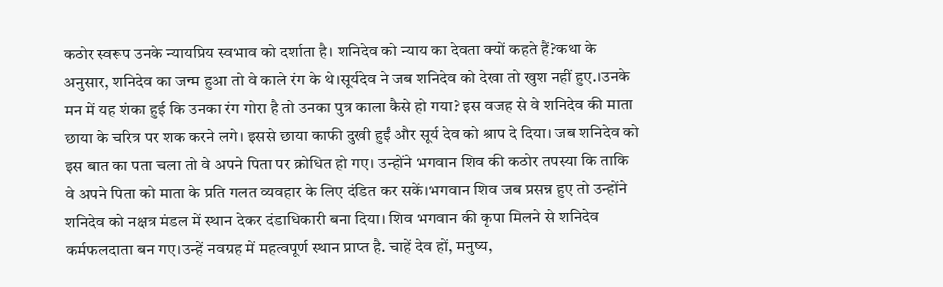कठोर स्वरूप उनके न्यायप्रिय स्वभाव को दर्शाता है। शनिदेव को न्याय का देवता क्यों कहते हैं?कथा के अनुसार, शनिदेव का जन्म हुआ तो वे काले रंग के थे।सूर्यदेव ने जब शनिदेव को देखा तो खुश नहीं हुए.।उनके मन में यह शंका हुई कि उनका रंग गोरा है तो उनका पुत्र काला कैसे हो गया? इस वजह से वे शनिदेव की माता छाया के चरित्र पर शक करने लगे। इससे छाया काफी दुखी हुईं और सूर्य देव को श्राप दे दिया। जब शनिदेव को इस बात का पता चला तो वे अपने पिता पर क्रोधित हो गए। उन्होंने भगवान शिव की कठोर तपस्या कि ताकि वे अपने पिता को माता के प्रति गलत व्यवहार के लिए दंडित कर सकें।भगवान शिव जब प्रसन्न हुए तो उन्होंने शनिदेव को नक्षत्र मंडल में स्थान देकर दंडाधिकारी बना दिया। शिव भगवान की कृपा मिलने से शनिदेव कर्मफलदाता बन गए।उन्हें नवग्रह में महत्वपूर्ण स्थान प्राप्त है. चाहें देव हों, मनुष्य,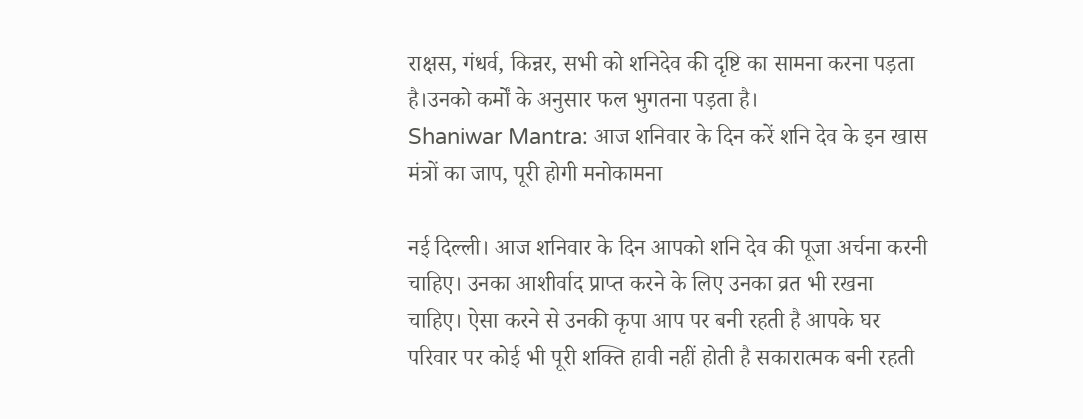राक्षस, गंधर्व, किन्नर, सभी को शनिदेव की दृष्टि का सामना करना पड़ता है।उनको कर्मों के अनुसार फल भुगतना पड़ता है।
Shaniwar Mantra: आज शनिवार के दिन करें शनि देव के इन खास मंत्रों का जाप, पूरी होगी मनोकामना

नई दिल्ली। आज शनिवार के दिन आपको शनि देव की पूजा अर्चना करनी चाहिए। उनका आशीर्वाद प्राप्त करने के लिए उनका व्रत भी रखना चाहिए। ऐसा करने से उनकी कृपा आप पर बनी रहती है आपके घर परिवार पर कोई भी पूरी शक्ति हावी नहीं होती है सकारात्मक बनी रहती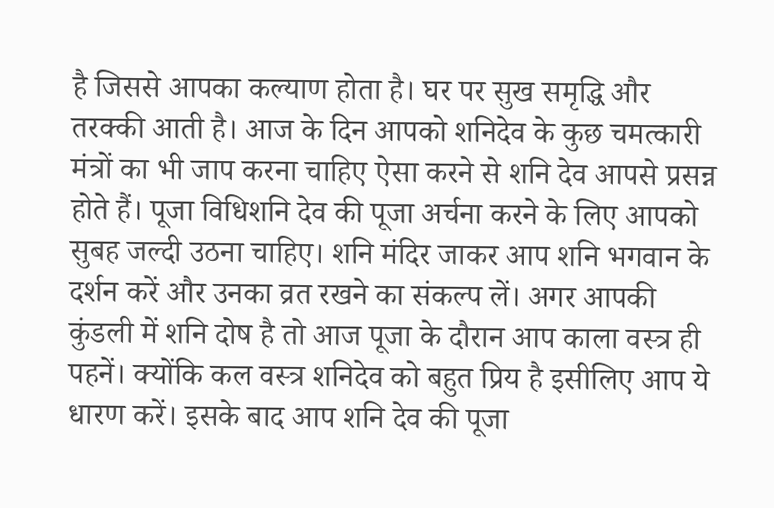है जिससे आपका कल्याण होता है। घर पर सुख समृद्धि और तरक्की आती है। आज के दिन आपको शनिदेव के कुछ चमत्कारी मंत्रों का भी जाप करना चाहिए ऐसा करने से शनि देव आपसे प्रसन्न होते हैं। पूजा विधिशनि देव की पूजा अर्चना करने के लिए आपको सुबह जल्दी उठना चाहिए। शनि मंदिर जाकर आप शनि भगवान के दर्शन करें और उनका व्रत रखने का संकल्प लें। अगर आपकी कुंडली में शनि दोष है तो आज पूजा के दौरान आप काला वस्त्र ही पहनें। क्योंकि कल वस्त्र शनिदेव को बहुत प्रिय है इसीलिए आप ये धारण करें। इसके बाद आप शनि देव की पूजा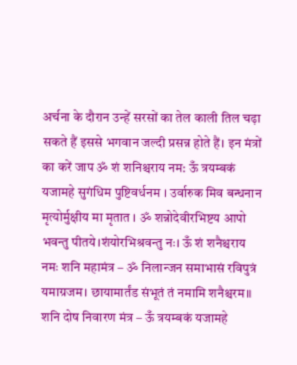अर्चना के दौरान उन्हें सरसों का तेल काली तिल चढ़ा सकते हैं इससे भगवान जल्दी प्रसन्न होते हैं। इन मंत्रों का करें जाप ॐ शं शनिश्चराय नम: ऊँ त्रयम्बकं यजामहे सुगंधिम पुष्टिवर्धनम । उर्वारुक मिव बन्धनान मृत्योर्मुक्षीय मा मृतात । ॐ शन्नोदेवीरभिष्टय आपो भवन्तु पीतये।शंयोरभिश्रवन्तु नः। ऊँ शं शनैश्चराय नमः शनि महामंत्र – ॐ निलान्जन समाभासं रविपुत्रं यमाग्रजम। छायामार्तंड संभूतं तं नमामि शनैश्चरम॥ शनि दोष निवारण मंत्र – ऊँ त्रयम्बकं यजामहे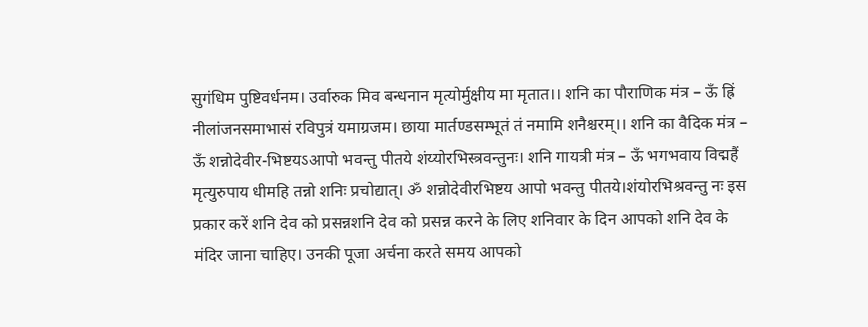सुगंधिम पुष्टिवर्धनम। उर्वारुक मिव बन्धनान मृत्योर्मुक्षीय मा मृतात।। शनि का पौराणिक मंत्र – ऊँ ह्रिं नीलांजनसमाभासं रविपुत्रं यमाग्रजम। छाया मार्तण्डसम्भूतं तं नमामि शनैश्चरम्।। शनि का वैदिक मंत्र – ऊँ शन्नोदेवीर-भिष्टयऽआपो भवन्तु पीतये शंय्योरभिस्त्रवन्तुनः। शनि गायत्री मंत्र – ऊँ भगभवाय विद्महैं मृत्युरुपाय धीमहि तन्नो शनिः प्रचोद्यात्। ॐ शन्नोदेवीरभिष्टय आपो भवन्तु पीतये।शंयोरभिश्रवन्तु नः इस प्रकार करें शनि देव को प्रसन्नशनि देव को प्रसन्न करने के लिए शनिवार के दिन आपको शनि देव के मंदिर जाना चाहिए। उनकी पूजा अर्चना करते समय आपको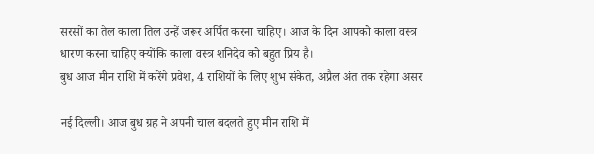सरसों का तेल काला तिल उन्हें जरूर अर्पित करना चाहिए। आज के दिन आपको काला वस्त्र धारण करना चाहिए क्योंकि काला वस्त्र शनिदेव को बहुत प्रिय है।
बुध आज मीन राशि में करेंगे प्रवेश, 4 राशियों के लिए शुभ संकेत, अप्रैल अंत तक रहेगा असर

नई दिल्ली। आज बुध ग्रह ने अपनी चाल बदलते हुए मीन राशि में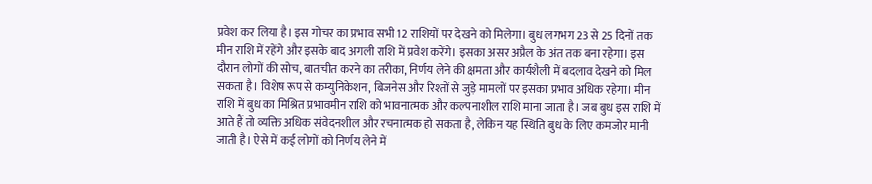प्रवेश कर लिया है। इस गोचर का प्रभाव सभी 12 राशियों पर देखने को मिलेगा। बुध लगभग 23 से 25 दिनों तक मीन राशि में रहेंगे और इसके बाद अगली राशि में प्रवेश करेंगे। इसका असर अप्रैल के अंत तक बना रहेगा। इस दौरान लोगों की सोच, बातचीत करने का तरीका, निर्णय लेने की क्षमता और कार्यशैली में बदलाव देखने को मिल सकता है। विशेष रूप से कम्युनिकेशन, बिजनेस और रिश्तों से जुड़े मामलों पर इसका प्रभाव अधिक रहेगा। मीन राशि में बुध का मिश्रित प्रभावमीन राशि को भावनात्मक और कल्पनाशील राशि माना जाता है। जब बुध इस राशि में आते हैं तो व्यक्ति अधिक संवेदनशील और रचनात्मक हो सकता है, लेकिन यह स्थिति बुध के लिए कमजोर मानी जाती है। ऐसे में कई लोगों को निर्णय लेने में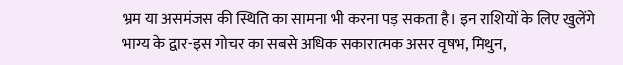भ्रम या असमंजस की स्थिति का सामना भी करना पड़ सकता है। इन राशियों के लिए खुलेंगे भाग्य के द्वार-इस गोचर का सबसे अधिक सकारात्मक असर वृषभ, मिथुन,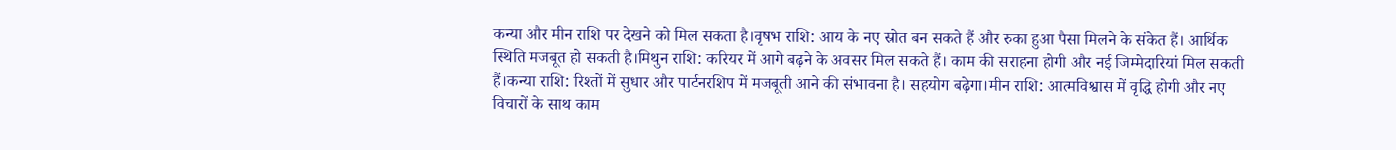कन्या और मीन राशि पर देखने को मिल सकता है।वृषभ राशि: आय के नए स्रोत बन सकते हैं और रुका हुआ पैसा मिलने के संकेत हैं। आर्थिक स्थिति मजबूत हो सकती है।मिथुन राशि: करियर में आगे बढ़ने के अवसर मिल सकते हैं। काम की सराहना होगी और नई जिम्मेदारियां मिल सकती हैं।कन्या राशि: रिश्तों में सुधार और पार्टनरशिप में मजबूती आने की संभावना है। सहयोग बढ़ेगा।मीन राशि: आत्मविश्वास में वृद्धि होगी और नए विचारों के साथ काम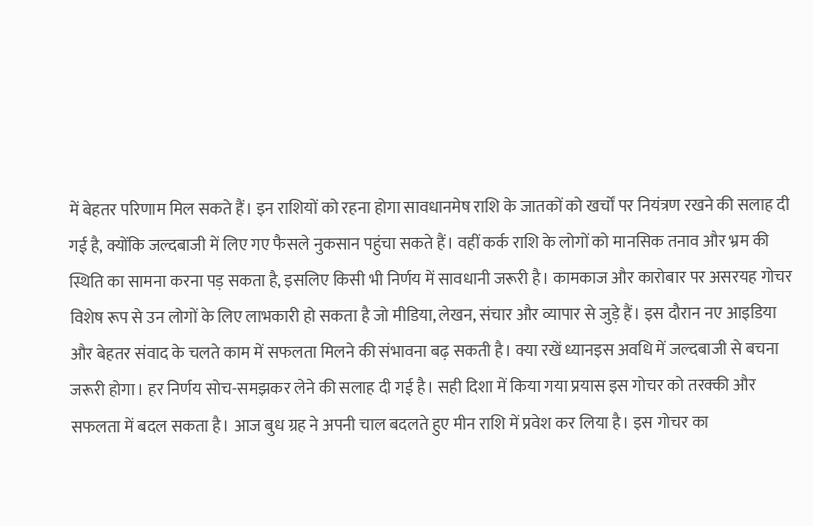में बेहतर परिणाम मिल सकते हैं। इन राशियों को रहना होगा सावधानमेष राशि के जातकों को खर्चों पर नियंत्रण रखने की सलाह दी गई है, क्योंकि जल्दबाजी में लिए गए फैसले नुकसान पहुंचा सकते हैं। वहीं कर्क राशि के लोगों को मानसिक तनाव और भ्रम की स्थिति का सामना करना पड़ सकता है, इसलिए किसी भी निर्णय में सावधानी जरूरी है। कामकाज और कारोबार पर असरयह गोचर विशेष रूप से उन लोगों के लिए लाभकारी हो सकता है जो मीडिया, लेखन, संचार और व्यापार से जुड़े हैं। इस दौरान नए आइडिया और बेहतर संवाद के चलते काम में सफलता मिलने की संभावना बढ़ सकती है। क्या रखें ध्यानइस अवधि में जल्दबाजी से बचना जरूरी होगा। हर निर्णय सोच-समझकर लेने की सलाह दी गई है। सही दिशा में किया गया प्रयास इस गोचर को तरक्की और सफलता में बदल सकता है। आज बुध ग्रह ने अपनी चाल बदलते हुए मीन राशि में प्रवेश कर लिया है। इस गोचर का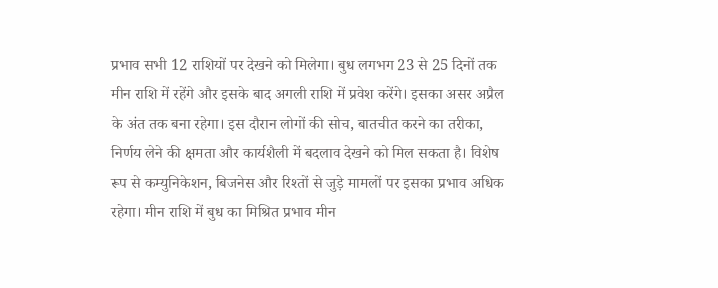प्रभाव सभी 12 राशियों पर देखने को मिलेगा। बुध लगभग 23 से 25 दिनों तक मीन राशि में रहेंगे और इसके बाद अगली राशि में प्रवेश करेंगे। इसका असर अप्रैल के अंत तक बना रहेगा। इस दौरान लोगों की सोच, बातचीत करने का तरीका, निर्णय लेने की क्षमता और कार्यशैली में बदलाव देखने को मिल सकता है। विशेष रूप से कम्युनिकेशन, बिजनेस और रिश्तों से जुड़े मामलों पर इसका प्रभाव अधिक रहेगा। मीन राशि में बुध का मिश्रित प्रभाव मीन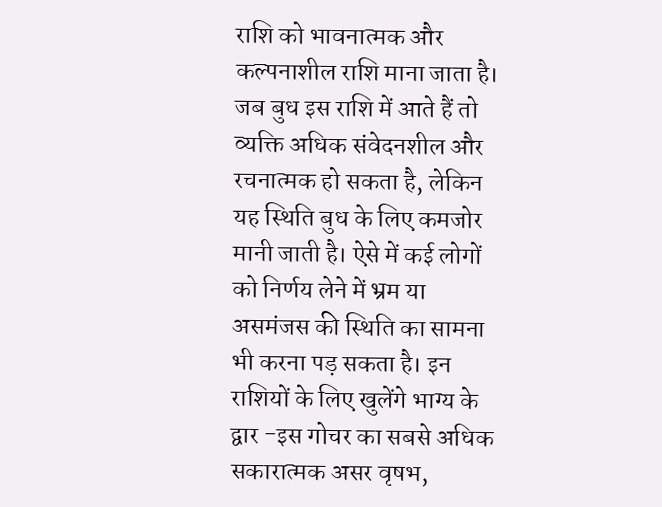राशि को भावनात्मक और कल्पनाशील राशि माना जाता है। जब बुध इस राशि में आते हैं तो व्यक्ति अधिक संवेदनशील और रचनात्मक हो सकता है, लेकिन यह स्थिति बुध के लिए कमजोर मानी जाती है। ऐसे में कई लोगों को निर्णय लेने में भ्रम या असमंजस की स्थिति का सामना भी करना पड़ सकता है। इन राशियों के लिए खुलेंगे भाग्य के द्वार -इस गोचर का सबसे अधिक सकारात्मक असर वृषभ,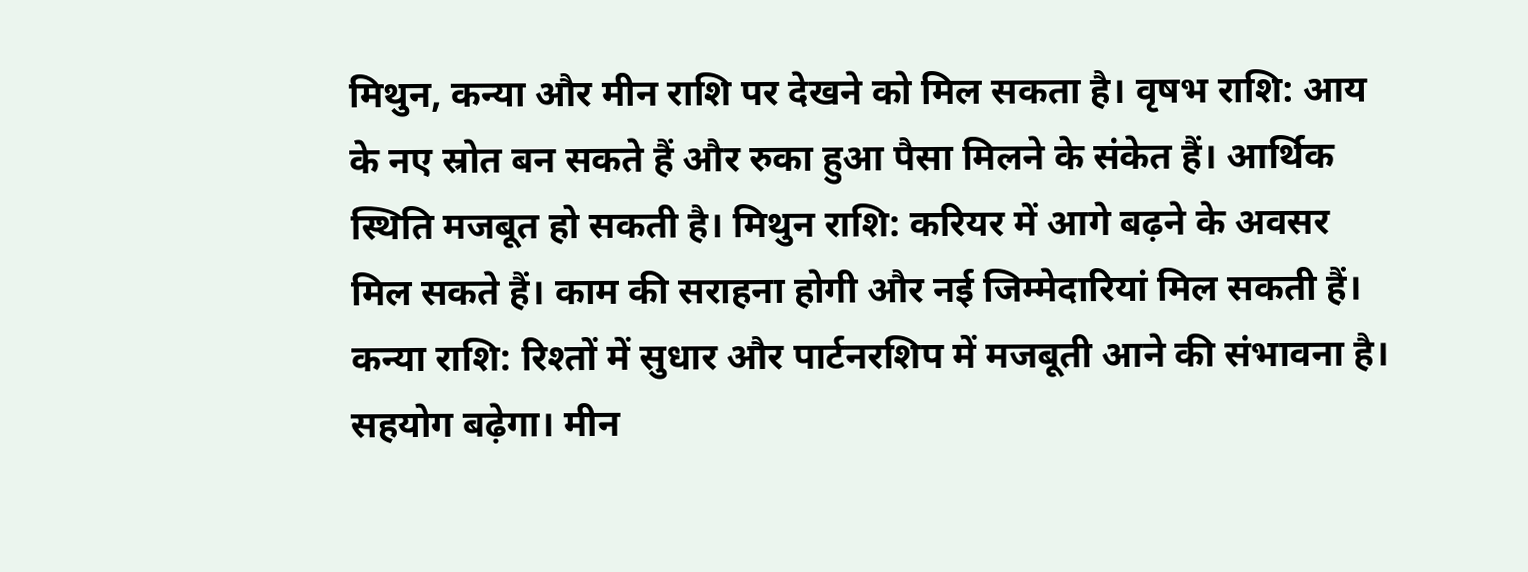मिथुन, कन्या और मीन राशि पर देखने को मिल सकता है। वृषभ राशि: आय के नए स्रोत बन सकते हैं और रुका हुआ पैसा मिलने के संकेत हैं। आर्थिक स्थिति मजबूत हो सकती है। मिथुन राशि: करियर में आगे बढ़ने के अवसर मिल सकते हैं। काम की सराहना होगी और नई जिम्मेदारियां मिल सकती हैं। कन्या राशि: रिश्तों में सुधार और पार्टनरशिप में मजबूती आने की संभावना है। सहयोग बढ़ेगा। मीन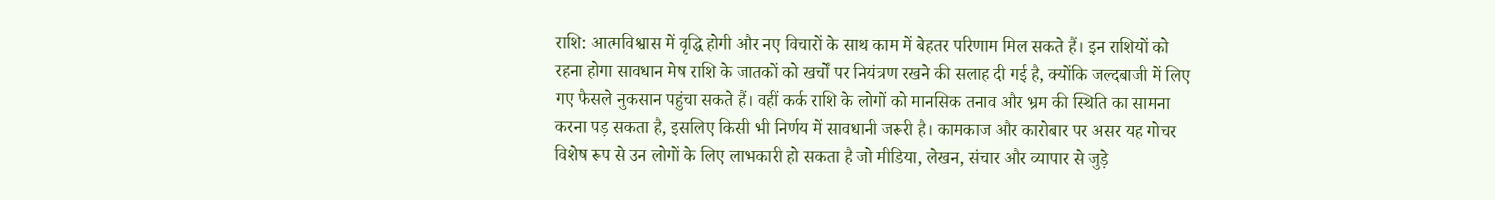राशि: आत्मविश्वास में वृद्धि होगी और नए विचारों के साथ काम में बेहतर परिणाम मिल सकते हैं। इन राशियों को रहना होगा सावधान मेष राशि के जातकों को खर्चों पर नियंत्रण रखने की सलाह दी गई है, क्योंकि जल्दबाजी में लिए गए फैसले नुकसान पहुंचा सकते हैं। वहीं कर्क राशि के लोगों को मानसिक तनाव और भ्रम की स्थिति का सामना करना पड़ सकता है, इसलिए किसी भी निर्णय में सावधानी जरूरी है। कामकाज और कारोबार पर असर यह गोचर विशेष रूप से उन लोगों के लिए लाभकारी हो सकता है जो मीडिया, लेखन, संचार और व्यापार से जुड़े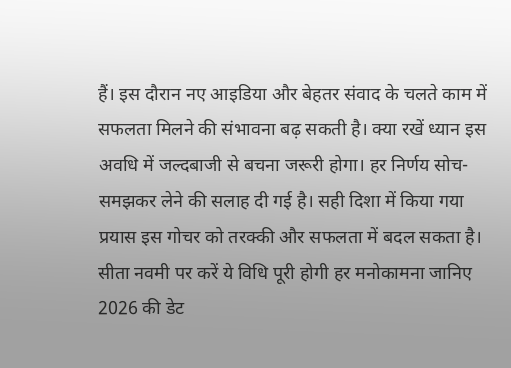हैं। इस दौरान नए आइडिया और बेहतर संवाद के चलते काम में सफलता मिलने की संभावना बढ़ सकती है। क्या रखें ध्यान इस अवधि में जल्दबाजी से बचना जरूरी होगा। हर निर्णय सोच-समझकर लेने की सलाह दी गई है। सही दिशा में किया गया प्रयास इस गोचर को तरक्की और सफलता में बदल सकता है।
सीता नवमी पर करें ये विधि पूरी होगी हर मनोकामना जानिए 2026 की डेट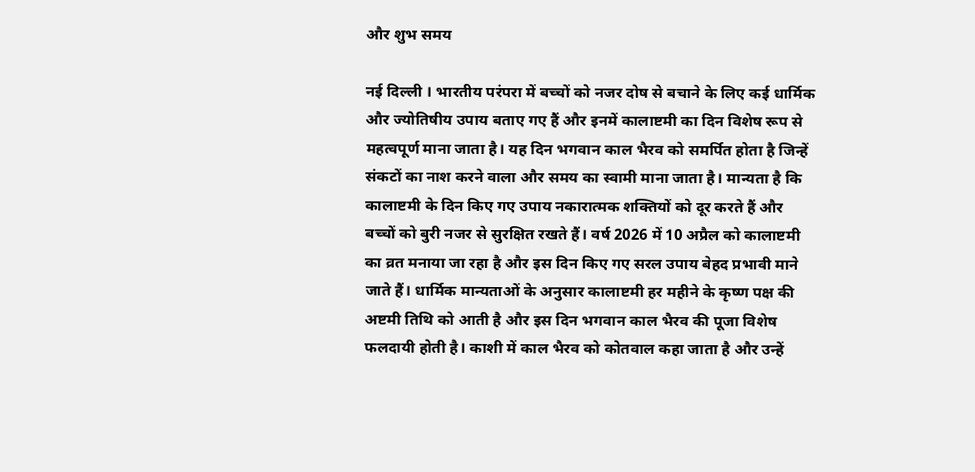और शुभ समय

नई दिल्ली । भारतीय परंपरा में बच्चों को नजर दोष से बचाने के लिए कई धार्मिक और ज्योतिषीय उपाय बताए गए हैं और इनमें कालाष्टमी का दिन विशेष रूप से महत्वपूर्ण माना जाता है। यह दिन भगवान काल भैरव को समर्पित होता है जिन्हें संकटों का नाश करने वाला और समय का स्वामी माना जाता है। मान्यता है कि कालाष्टमी के दिन किए गए उपाय नकारात्मक शक्तियों को दूर करते हैं और बच्चों को बुरी नजर से सुरक्षित रखते हैं। वर्ष 2026 में 10 अप्रैल को कालाष्टमी का व्रत मनाया जा रहा है और इस दिन किए गए सरल उपाय बेहद प्रभावी माने जाते हैं। धार्मिक मान्यताओं के अनुसार कालाष्टमी हर महीने के कृष्ण पक्ष की अष्टमी तिथि को आती है और इस दिन भगवान काल भैरव की पूजा विशेष फलदायी होती है। काशी में काल भैरव को कोतवाल कहा जाता है और उन्हें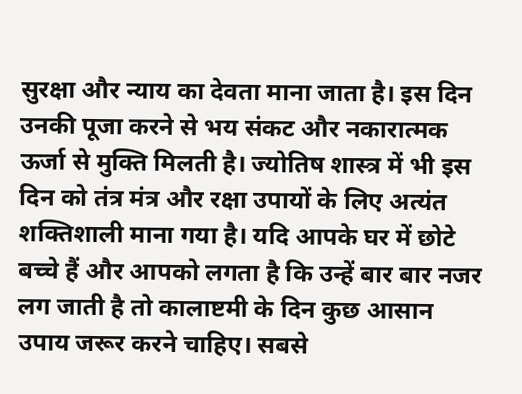सुरक्षा और न्याय का देवता माना जाता है। इस दिन उनकी पूजा करने से भय संकट और नकारात्मक ऊर्जा से मुक्ति मिलती है। ज्योतिष शास्त्र में भी इस दिन को तंत्र मंत्र और रक्षा उपायों के लिए अत्यंत शक्तिशाली माना गया है। यदि आपके घर में छोटे बच्चे हैं और आपको लगता है कि उन्हें बार बार नजर लग जाती है तो कालाष्टमी के दिन कुछ आसान उपाय जरूर करने चाहिए। सबसे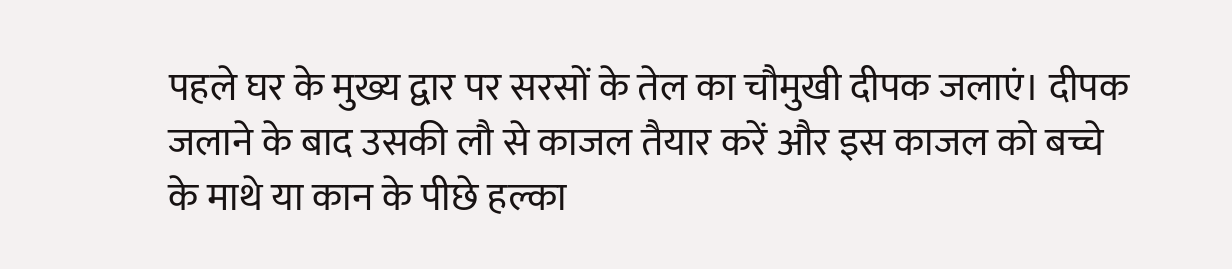पहले घर के मुख्य द्वार पर सरसों के तेल का चौमुखी दीपक जलाएं। दीपक जलाने के बाद उसकी लौ से काजल तैयार करें और इस काजल को बच्चे के माथे या कान के पीछे हल्का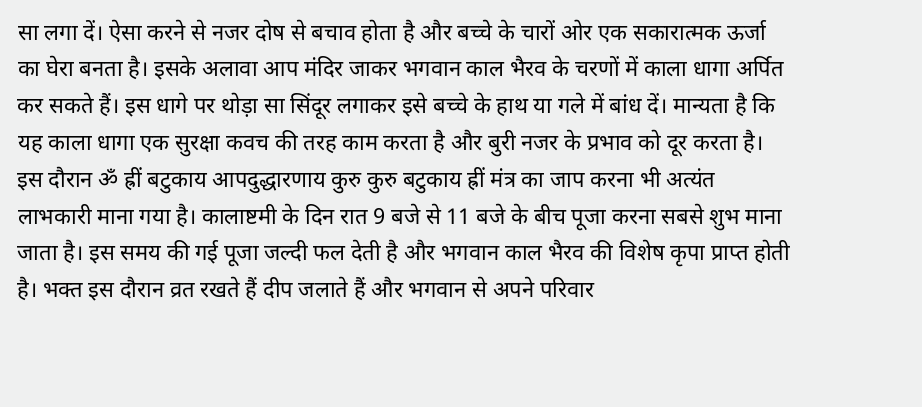सा लगा दें। ऐसा करने से नजर दोष से बचाव होता है और बच्चे के चारों ओर एक सकारात्मक ऊर्जा का घेरा बनता है। इसके अलावा आप मंदिर जाकर भगवान काल भैरव के चरणों में काला धागा अर्पित कर सकते हैं। इस धागे पर थोड़ा सा सिंदूर लगाकर इसे बच्चे के हाथ या गले में बांध दें। मान्यता है कि यह काला धागा एक सुरक्षा कवच की तरह काम करता है और बुरी नजर के प्रभाव को दूर करता है। इस दौरान ॐ ह्रीं बटुकाय आपदुद्धारणाय कुरु कुरु बटुकाय ह्रीं मंत्र का जाप करना भी अत्यंत लाभकारी माना गया है। कालाष्टमी के दिन रात 9 बजे से 11 बजे के बीच पूजा करना सबसे शुभ माना जाता है। इस समय की गई पूजा जल्दी फल देती है और भगवान काल भैरव की विशेष कृपा प्राप्त होती है। भक्त इस दौरान व्रत रखते हैं दीप जलाते हैं और भगवान से अपने परिवार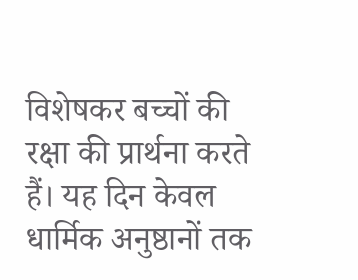विशेषकर बच्चों की रक्षा की प्रार्थना करते हैं। यह दिन केवल धार्मिक अनुष्ठानों तक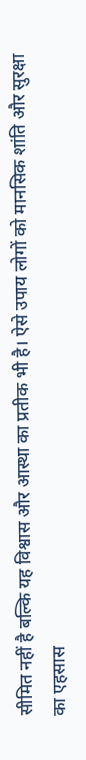सीमित नहीं है बल्कि यह विश्वास और आस्था का प्रतीक भी है। ऐसे उपाय लोगों को मानसिक शांति और सुरक्षा का एहसास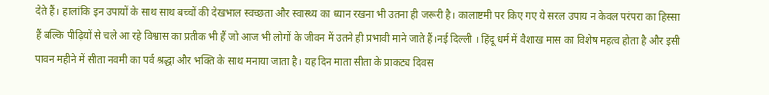देते हैं। हालांकि इन उपायों के साथ साथ बच्चों की देखभाल स्वच्छता और स्वास्थ्य का ध्यान रखना भी उतना ही जरूरी है। कालाष्टमी पर किए गए ये सरल उपाय न केवल परंपरा का हिस्सा हैं बल्कि पीढ़ियों से चले आ रहे विश्वास का प्रतीक भी हैं जो आज भी लोगों के जीवन में उतने ही प्रभावी माने जाते हैं।नई दिल्ली । हिंदू धर्म में वैशाख मास का विशेष महत्व होता है और इसी पावन महीने में सीता नवमी का पर्व श्रद्धा और भक्ति के साथ मनाया जाता है। यह दिन माता सीता के प्राकट्य दिवस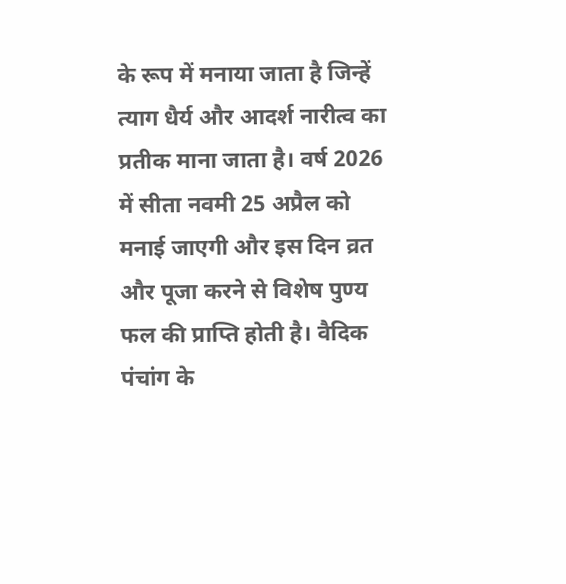के रूप में मनाया जाता है जिन्हें त्याग धैर्य और आदर्श नारीत्व का प्रतीक माना जाता है। वर्ष 2026 में सीता नवमी 25 अप्रैल को मनाई जाएगी और इस दिन व्रत और पूजा करने से विशेष पुण्य फल की प्राप्ति होती है। वैदिक पंचांग के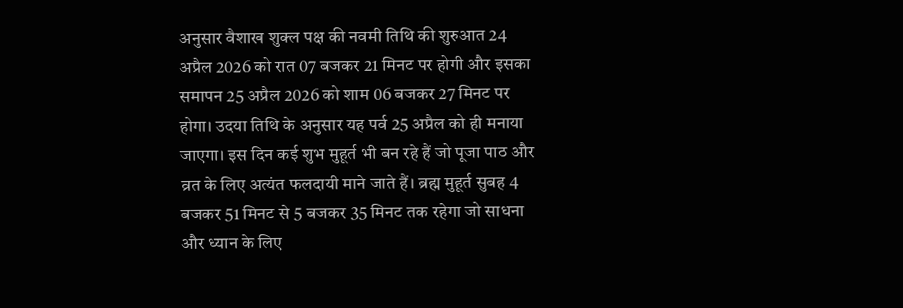अनुसार वैशाख शुक्ल पक्ष की नवमी तिथि की शुरुआत 24 अप्रैल 2026 को रात 07 बजकर 21 मिनट पर होगी और इसका समापन 25 अप्रैल 2026 को शाम 06 बजकर 27 मिनट पर होगा। उदया तिथि के अनुसार यह पर्व 25 अप्रैल को ही मनाया जाएगा। इस दिन कई शुभ मुहूर्त भी बन रहे हैं जो पूजा पाठ और व्रत के लिए अत्यंत फलदायी माने जाते हैं। ब्रह्म मुहूर्त सुबह 4 बजकर 51 मिनट से 5 बजकर 35 मिनट तक रहेगा जो साधना और ध्यान के लिए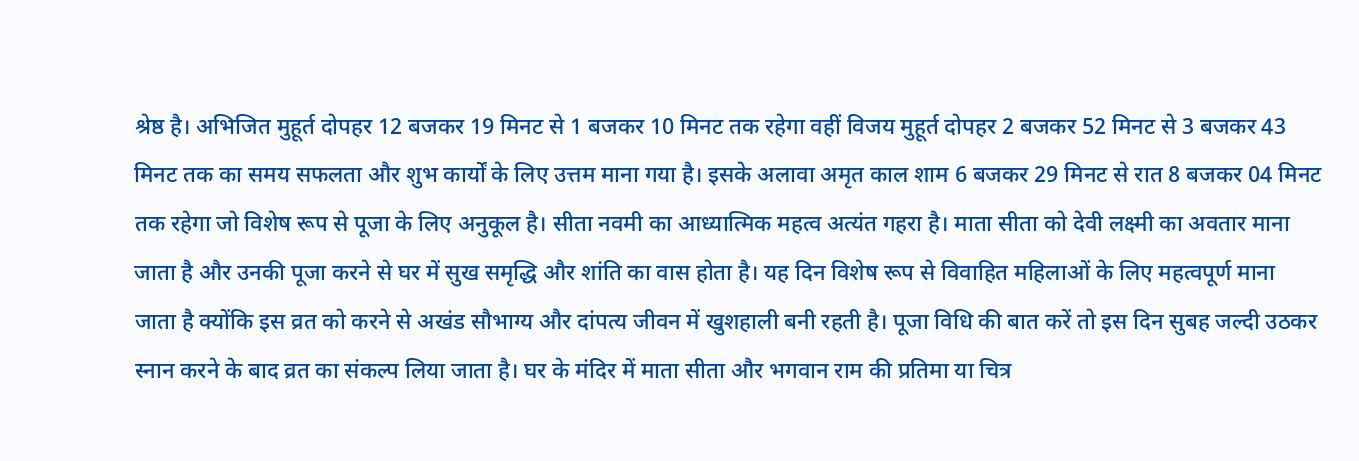श्रेष्ठ है। अभिजित मुहूर्त दोपहर 12 बजकर 19 मिनट से 1 बजकर 10 मिनट तक रहेगा वहीं विजय मुहूर्त दोपहर 2 बजकर 52 मिनट से 3 बजकर 43 मिनट तक का समय सफलता और शुभ कार्यों के लिए उत्तम माना गया है। इसके अलावा अमृत काल शाम 6 बजकर 29 मिनट से रात 8 बजकर 04 मिनट तक रहेगा जो विशेष रूप से पूजा के लिए अनुकूल है। सीता नवमी का आध्यात्मिक महत्व अत्यंत गहरा है। माता सीता को देवी लक्ष्मी का अवतार माना जाता है और उनकी पूजा करने से घर में सुख समृद्धि और शांति का वास होता है। यह दिन विशेष रूप से विवाहित महिलाओं के लिए महत्वपूर्ण माना जाता है क्योंकि इस व्रत को करने से अखंड सौभाग्य और दांपत्य जीवन में खुशहाली बनी रहती है। पूजा विधि की बात करें तो इस दिन सुबह जल्दी उठकर स्नान करने के बाद व्रत का संकल्प लिया जाता है। घर के मंदिर में माता सीता और भगवान राम की प्रतिमा या चित्र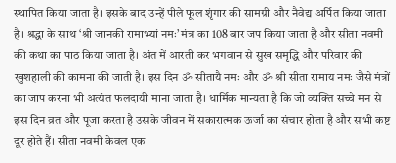स्थापित किया जाता है। इसके बाद उन्हें पीले फूल शृंगार की सामग्री और नैवेद्य अर्पित किया जाता है। श्रद्धा के साथ ‘श्री जानकी रामाभ्यां नमः’ मंत्र का 108 बार जप किया जाता है और सीता नवमी की कथा का पाठ किया जाता है। अंत में आरती कर भगवान से सुख समृद्धि और परिवार की खुशहाली की कामना की जाती है। इस दिन ॐ सीतायै नमः और ॐ श्री सीता रामाय नमः जैसे मंत्रों का जाप करना भी अत्यंत फलदायी माना जाता है। धार्मिक मान्यता है कि जो व्यक्ति सच्चे मन से इस दिन व्रत और पूजा करता है उसके जीवन में सकारात्मक ऊर्जा का संचार होता है और सभी कष्ट दूर होते हैं। सीता नवमी केवल एक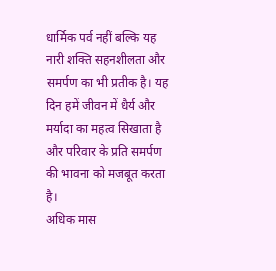धार्मिक पर्व नहीं बल्कि यह नारी शक्ति सहनशीलता और समर्पण का भी प्रतीक है। यह दिन हमें जीवन में धैर्य और मर्यादा का महत्व सिखाता है और परिवार के प्रति समर्पण की भावना को मजबूत करता है।
अधिक मास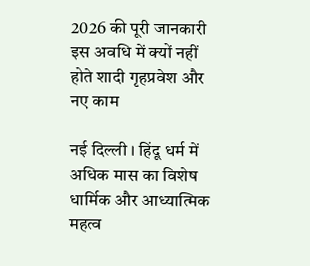2026 की पूरी जानकारी इस अवधि में क्यों नहीं होते शादी गृहप्रवेश और नए काम

नई दिल्ली । हिंदू धर्म में अधिक मास का विशेष धार्मिक और आध्यात्मिक महत्व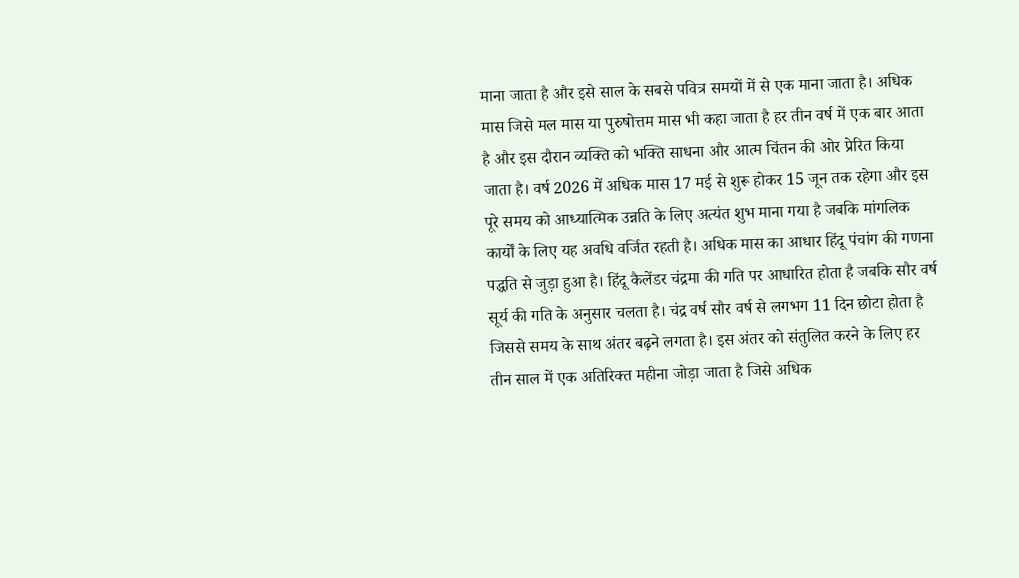माना जाता है और इसे साल के सबसे पवित्र समयों में से एक माना जाता है। अधिक मास जिसे मल मास या पुरुषोत्तम मास भी कहा जाता है हर तीन वर्ष में एक बार आता है और इस दौरान व्यक्ति को भक्ति साधना और आत्म चिंतन की ओर प्रेरित किया जाता है। वर्ष 2026 में अधिक मास 17 मई से शुरू होकर 15 जून तक रहेगा और इस पूरे समय को आध्यात्मिक उन्नति के लिए अत्यंत शुभ माना गया है जबकि मांगलिक कार्यों के लिए यह अवधि वर्जित रहती है। अधिक मास का आधार हिंदू पंचांग की गणना पद्धति से जुड़ा हुआ है। हिंदू कैलेंडर चंद्रमा की गति पर आधारित होता है जबकि सौर वर्ष सूर्य की गति के अनुसार चलता है। चंद्र वर्ष सौर वर्ष से लगभग 11 दिन छोटा होता है जिससे समय के साथ अंतर बढ़ने लगता है। इस अंतर को संतुलित करने के लिए हर तीन साल में एक अतिरिक्त महीना जोड़ा जाता है जिसे अधिक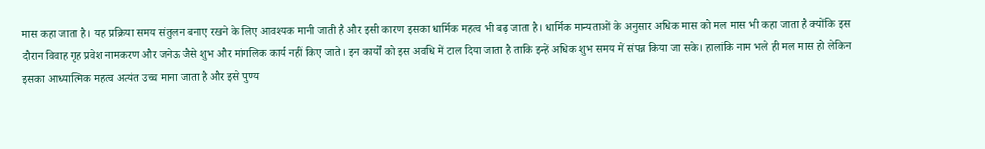मास कहा जाता है। यह प्रक्रिया समय संतुलन बनाए रखने के लिए आवश्यक मानी जाती है और इसी कारण इसका धार्मिक महत्व भी बढ़ जाता है। धार्मिक मान्यताओं के अनुसार अधिक मास को मल मास भी कहा जाता है क्योंकि इस दौरान विवाह गृह प्रवेश नामकरण और जनेऊ जैसे शुभ और मांगलिक कार्य नहीं किए जाते। इन कार्यों को इस अवधि में टाल दिया जाता है ताकि इन्हें अधिक शुभ समय में संपन्न किया जा सके। हालांकि नाम भले ही मल मास हो लेकिन इसका आध्यात्मिक महत्व अत्यंत उच्च माना जाता है और इसे पुण्य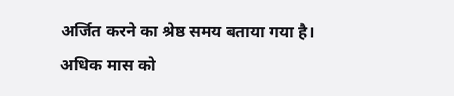अर्जित करने का श्रेष्ठ समय बताया गया है। अधिक मास को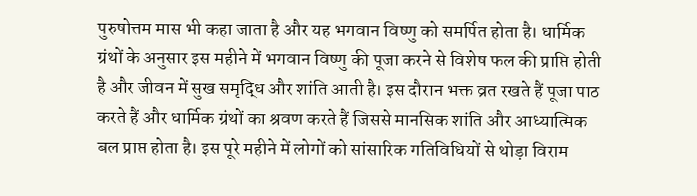पुरुषोत्तम मास भी कहा जाता है और यह भगवान विष्णु को समर्पित होता है। धार्मिक ग्रंथों के अनुसार इस महीने में भगवान विष्णु की पूजा करने से विशेष फल की प्राप्ति होती है और जीवन में सुख समृद्धि और शांति आती है। इस दौरान भक्त व्रत रखते हैं पूजा पाठ करते हैं और धार्मिक ग्रंथों का श्रवण करते हैं जिससे मानसिक शांति और आध्यात्मिक बल प्राप्त होता है। इस पूरे महीने में लोगों को सांसारिक गतिविधियों से थोड़ा विराम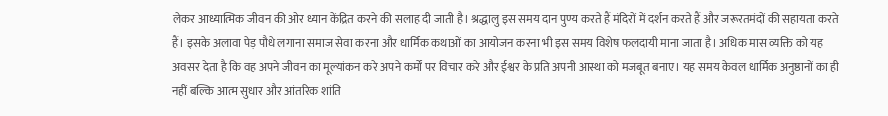लेकर आध्यात्मिक जीवन की ओर ध्यान केंद्रित करने की सलाह दी जाती है। श्रद्धालु इस समय दान पुण्य करते हैं मंदिरों में दर्शन करते हैं और जरूरतमंदों की सहायता करते हैं। इसके अलावा पेड़ पौधे लगाना समाज सेवा करना और धार्मिक कथाओं का आयोजन करना भी इस समय विशेष फलदायी माना जाता है। अधिक मास व्यक्ति को यह अवसर देता है कि वह अपने जीवन का मूल्यांकन करे अपने कर्मों पर विचार करे और ईश्वर के प्रति अपनी आस्था को मजबूत बनाए। यह समय केवल धार्मिक अनुष्ठानों का ही नहीं बल्कि आत्म सुधार और आंतरिक शांति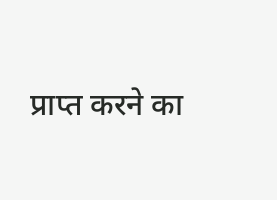प्राप्त करने का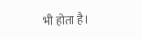भी होता है।